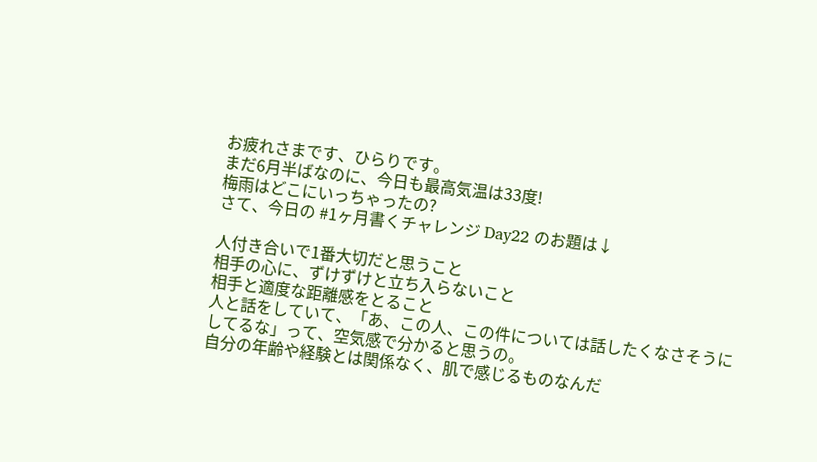お疲れさまです、ひらりです。
まだ6月半ばなのに、今日も最高気温は33度!
梅雨はどこにいっちゃったの?
さて、今日の #1ヶ月書くチャレンジ Day22 のお題は↓

人付き合いで1番大切だと思うこと
相手の心に、ずけずけと立ち入らないこと
相手と適度な距離感をとること
人と話をしていて、「あ、この人、この件については話したくなさそうにしてるな」って、空気感で分かると思うの。
自分の年齢や経験とは関係なく、肌で感じるものなんだ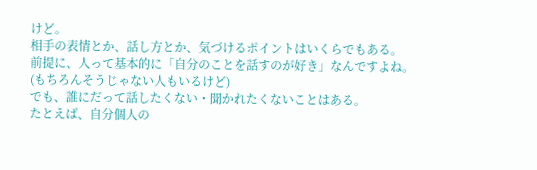けど。
相手の表情とか、話し方とか、気づけるポイントはいくらでもある。
前提に、人って基本的に「自分のことを話すのが好き」なんですよね。
(もちろんそうじゃない人もいるけど)
でも、誰にだって話したくない・聞かれたくないことはある。
たとえば、自分個人の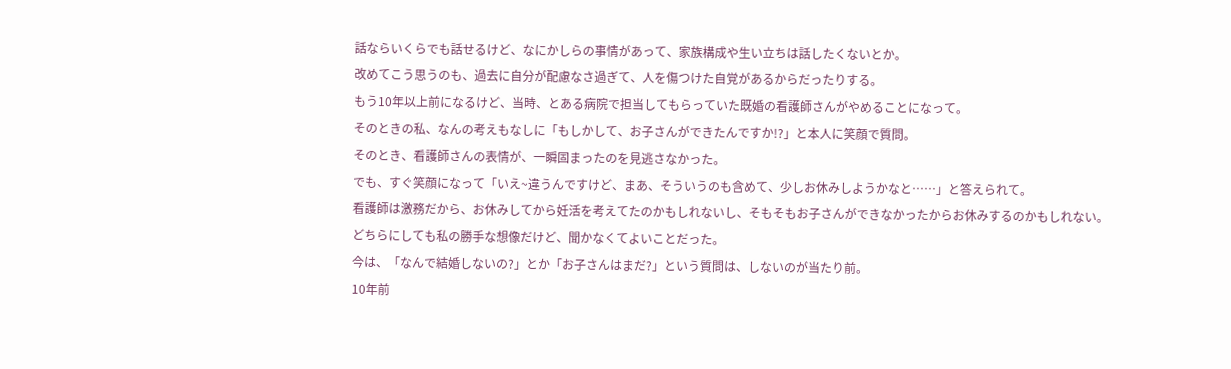話ならいくらでも話せるけど、なにかしらの事情があって、家族構成や生い立ちは話したくないとか。
改めてこう思うのも、過去に自分が配慮なさ過ぎて、人を傷つけた自覚があるからだったりする。
もう10年以上前になるけど、当時、とある病院で担当してもらっていた既婚の看護師さんがやめることになって。
そのときの私、なんの考えもなしに「もしかして、お子さんができたんですか!?」と本人に笑顔で質問。
そのとき、看護師さんの表情が、一瞬固まったのを見逃さなかった。
でも、すぐ笑顔になって「いえ~違うんですけど、まあ、そういうのも含めて、少しお休みしようかなと……」と答えられて。
看護師は激務だから、お休みしてから妊活を考えてたのかもしれないし、そもそもお子さんができなかったからお休みするのかもしれない。
どちらにしても私の勝手な想像だけど、聞かなくてよいことだった。
今は、「なんで結婚しないの?」とか「お子さんはまだ?」という質問は、しないのが当たり前。
10年前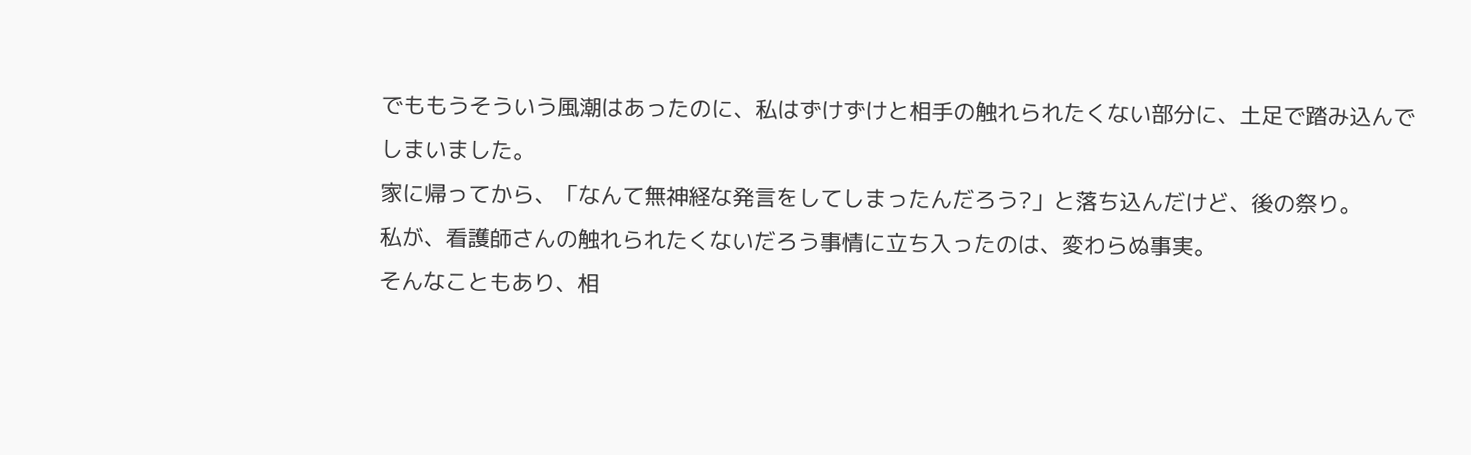でももうそういう風潮はあったのに、私はずけずけと相手の触れられたくない部分に、土足で踏み込んでしまいました。
家に帰ってから、「なんて無神経な発言をしてしまったんだろう?」と落ち込んだけど、後の祭り。
私が、看護師さんの触れられたくないだろう事情に立ち入ったのは、変わらぬ事実。
そんなこともあり、相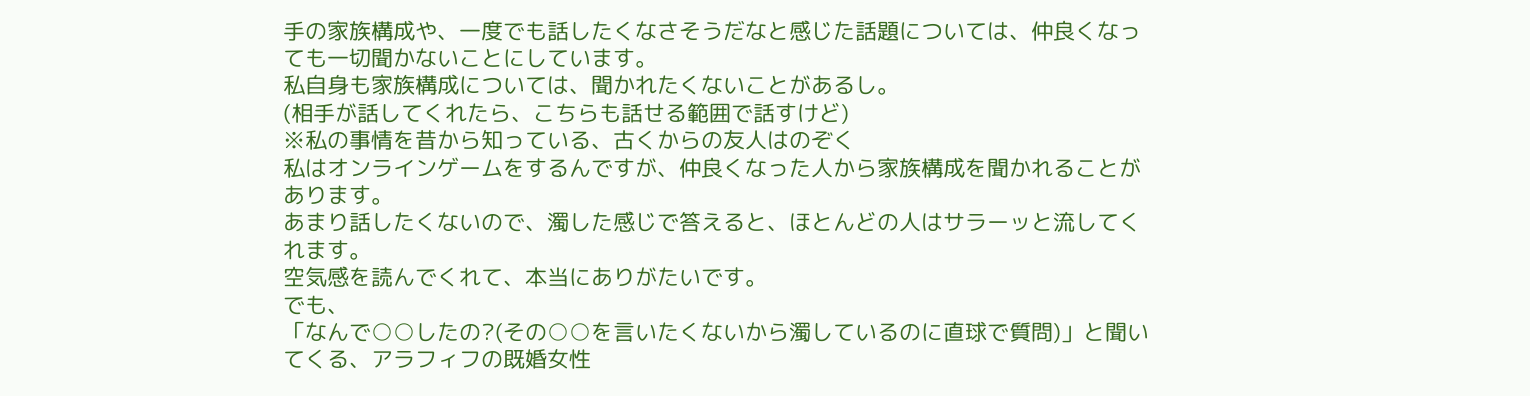手の家族構成や、一度でも話したくなさそうだなと感じた話題については、仲良くなっても一切聞かないことにしています。
私自身も家族構成については、聞かれたくないことがあるし。
(相手が話してくれたら、こちらも話せる範囲で話すけど)
※私の事情を昔から知っている、古くからの友人はのぞく
私はオンラインゲームをするんですが、仲良くなった人から家族構成を聞かれることがあります。
あまり話したくないので、濁した感じで答えると、ほとんどの人はサラーッと流してくれます。
空気感を読んでくれて、本当にありがたいです。
でも、
「なんで○○したの?(その○○を言いたくないから濁しているのに直球で質問)」と聞いてくる、アラフィフの既婚女性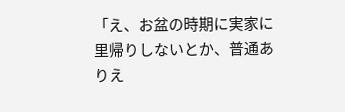「え、お盆の時期に実家に里帰りしないとか、普通ありえ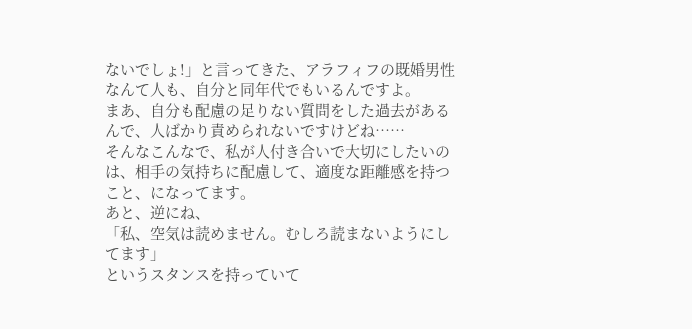ないでしょ!」と言ってきた、アラフィフの既婚男性
なんて人も、自分と同年代でもいるんですよ。
まあ、自分も配慮の足りない質問をした過去があるんで、人ばかり責められないですけどね……
そんなこんなで、私が人付き合いで大切にしたいのは、相手の気持ちに配慮して、適度な距離感を持つこと、になってます。
あと、逆にね、
「私、空気は読めません。むしろ読まないようにしてます」
というスタンスを持っていて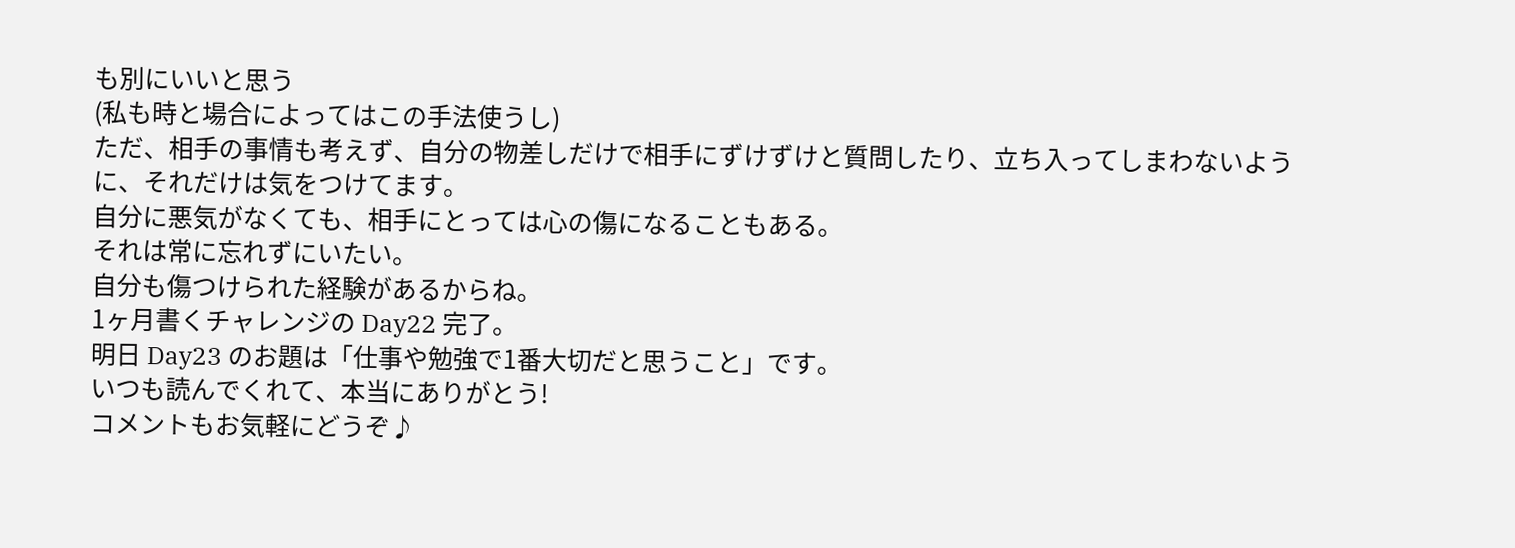も別にいいと思う
(私も時と場合によってはこの手法使うし)
ただ、相手の事情も考えず、自分の物差しだけで相手にずけずけと質問したり、立ち入ってしまわないように、それだけは気をつけてます。
自分に悪気がなくても、相手にとっては心の傷になることもある。
それは常に忘れずにいたい。
自分も傷つけられた経験があるからね。
1ヶ月書くチャレンジの Day22 完了。
明日 Day23 のお題は「仕事や勉強で1番大切だと思うこと」です。
いつも読んでくれて、本当にありがとう!
コメントもお気軽にどうぞ♪